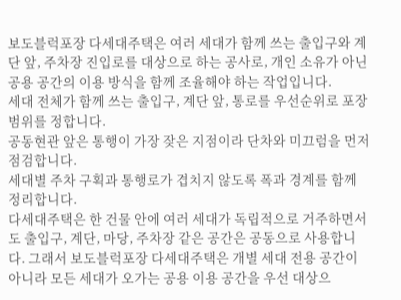보도블럭포장 다세대주택은 여러 세대가 함께 쓰는 출입구와 계단 앞, 주차장 진입로를 대상으로 하는 공사로, 개인 소유가 아닌 공용 공간의 이용 방식을 함께 조율해야 하는 작업입니다.
세대 전체가 함께 쓰는 출입구, 계단 앞, 통로를 우선순위로 포장 범위를 정합니다.
공동현관 앞은 통행이 가장 잦은 지점이라 단차와 미끄럼을 먼저 점검합니다.
세대별 주차 구획과 통행로가 겹치지 않도록 폭과 경계를 함께 정리합니다.
다세대주택은 한 건물 안에 여러 세대가 독립적으로 거주하면서도 출입구, 계단, 마당, 주차장 같은 공간은 공동으로 사용합니다. 그래서 보도블럭포장 다세대주택은 개별 세대 전용 공간이 아니라 모든 세대가 오가는 공용 이용 공간을 우선 대상으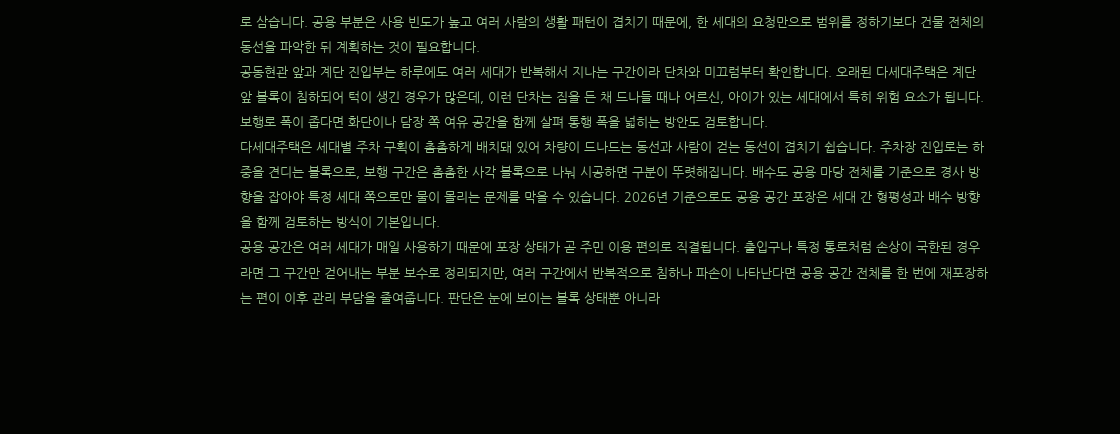로 삼습니다. 공용 부분은 사용 빈도가 높고 여러 사람의 생활 패턴이 겹치기 때문에, 한 세대의 요청만으로 범위를 정하기보다 건물 전체의 동선을 파악한 뒤 계획하는 것이 필요합니다.
공동현관 앞과 계단 진입부는 하루에도 여러 세대가 반복해서 지나는 구간이라 단차와 미끄럼부터 확인합니다. 오래된 다세대주택은 계단 앞 블록이 침하되어 턱이 생긴 경우가 많은데, 이런 단차는 짐을 든 채 드나들 때나 어르신, 아이가 있는 세대에서 특히 위험 요소가 됩니다. 보행로 폭이 좁다면 화단이나 담장 쪽 여유 공간을 함께 살펴 통행 폭을 넓히는 방안도 검토합니다.
다세대주택은 세대별 주차 구획이 촘촘하게 배치돼 있어 차량이 드나드는 동선과 사람이 걷는 동선이 겹치기 쉽습니다. 주차장 진입로는 하중을 견디는 블록으로, 보행 구간은 촘촘한 사각 블록으로 나눠 시공하면 구분이 뚜렷해집니다. 배수도 공용 마당 전체를 기준으로 경사 방향을 잡아야 특정 세대 쪽으로만 물이 몰리는 문제를 막을 수 있습니다. 2026년 기준으로도 공용 공간 포장은 세대 간 형평성과 배수 방향을 함께 검토하는 방식이 기본입니다.
공용 공간은 여러 세대가 매일 사용하기 때문에 포장 상태가 곧 주민 이용 편의로 직결됩니다. 출입구나 특정 통로처럼 손상이 국한된 경우라면 그 구간만 걷어내는 부분 보수로 정리되지만, 여러 구간에서 반복적으로 침하나 파손이 나타난다면 공용 공간 전체를 한 번에 재포장하는 편이 이후 관리 부담을 줄여줍니다. 판단은 눈에 보이는 블록 상태뿐 아니라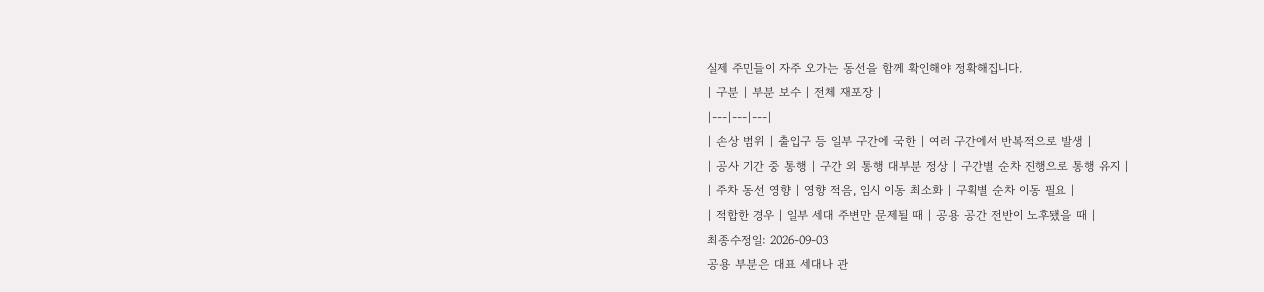실제 주민들이 자주 오가는 동선을 함께 확인해야 정확해집니다.
| 구분 | 부분 보수 | 전체 재포장 |
|---|---|---|
| 손상 범위 | 출입구 등 일부 구간에 국한 | 여러 구간에서 반복적으로 발생 |
| 공사 기간 중 통행 | 구간 외 통행 대부분 정상 | 구간별 순차 진행으로 통행 유지 |
| 주차 동선 영향 | 영향 적음, 임시 이동 최소화 | 구획별 순차 이동 필요 |
| 적합한 경우 | 일부 세대 주변만 문제될 때 | 공용 공간 전반이 노후됐을 때 |
최종수정일: 2026-09-03
공용 부분은 대표 세대나 관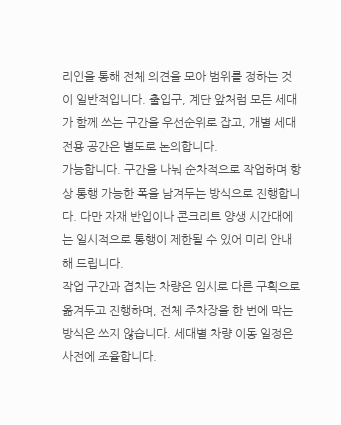리인을 통해 전체 의견을 모아 범위를 정하는 것이 일반적입니다. 출입구, 계단 앞처럼 모든 세대가 함께 쓰는 구간을 우선순위로 잡고, 개별 세대 전용 공간은 별도로 논의합니다.
가능합니다. 구간을 나눠 순차적으로 작업하며 항상 통행 가능한 폭을 남겨두는 방식으로 진행합니다. 다만 자재 반입이나 콘크리트 양생 시간대에는 일시적으로 통행이 제한될 수 있어 미리 안내해 드립니다.
작업 구간과 겹치는 차량은 임시로 다른 구획으로 옮겨두고 진행하며, 전체 주차장을 한 번에 막는 방식은 쓰지 않습니다. 세대별 차량 이동 일정은 사전에 조율합니다.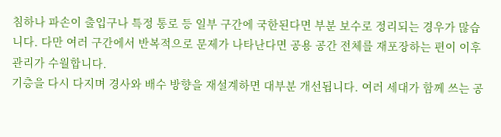침하나 파손이 출입구나 특정 통로 등 일부 구간에 국한된다면 부분 보수로 정리되는 경우가 많습니다. 다만 여러 구간에서 반복적으로 문제가 나타난다면 공용 공간 전체를 재포장하는 편이 이후 관리가 수월합니다.
기층을 다시 다지며 경사와 배수 방향을 재설계하면 대부분 개선됩니다. 여러 세대가 함께 쓰는 공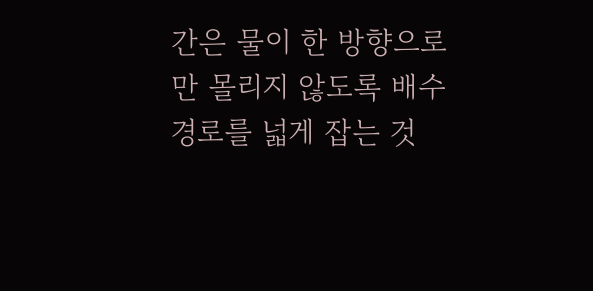간은 물이 한 방향으로만 몰리지 않도록 배수 경로를 넓게 잡는 것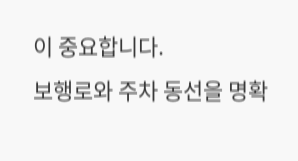이 중요합니다.
보행로와 주차 동선을 명확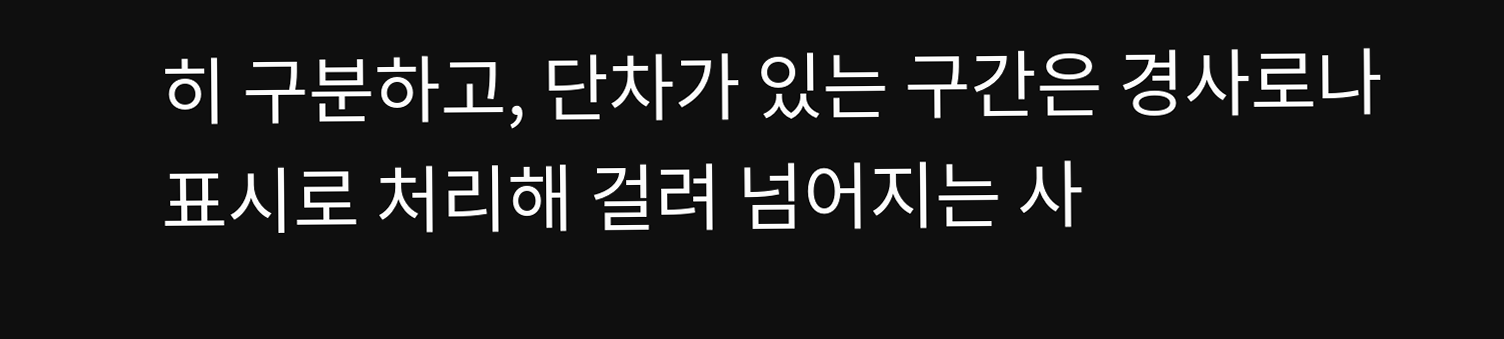히 구분하고, 단차가 있는 구간은 경사로나 표시로 처리해 걸려 넘어지는 사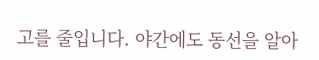고를 줄입니다. 야간에도 동선을 알아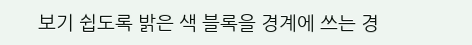보기 쉽도록 밝은 색 블록을 경계에 쓰는 경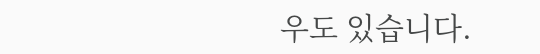우도 있습니다.